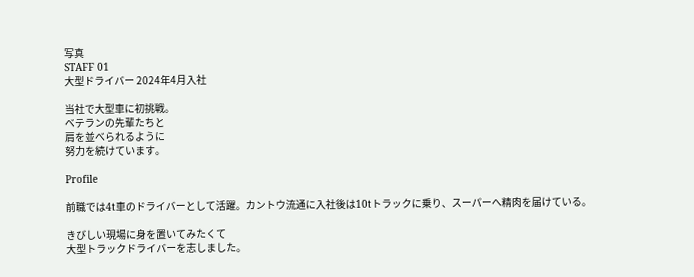写真
STAFF 01
大型ドライバー 2024年4月入社

当社で大型車に初挑戦。
ベテランの先輩たちと
肩を並べられるように
努力を続けています。

Profile

前職では4t車のドライバーとして活躍。カントウ流通に入社後は10tトラックに乗り、スーパーへ精肉を届けている。

きびしい現場に身を置いてみたくて
大型トラックドライバーを志しました。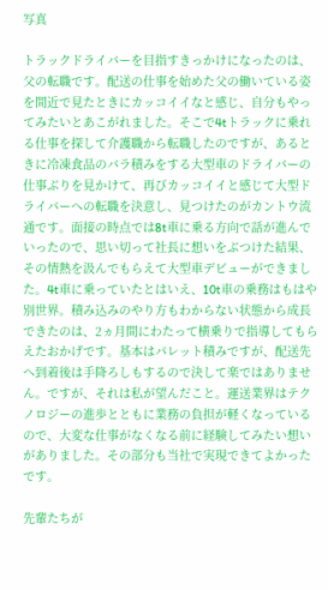写真

トラックドライバーを目指すきっかけになったのは、父の転職です。配送の仕事を始めた父の働いている姿を間近で見たときにカッコイイなと感じ、自分もやってみたいとあこがれました。そこで4tトラックに乗れる仕事を探して介護職から転職したのですが、あるときに冷凍食品のバラ積みをする大型車のドライバーの仕事ぶりを見かけて、再びカッコイイと感じて大型ドライバーへの転職を決意し、見つけたのがカントウ流通です。面接の時点では8t車に乗る方向で話が進んでいったので、思い切って社長に想いをぶつけた結果、その情熱を汲んでもらえて大型車デビューができました。4t車に乗っていたとはいえ、10t車の乗務はもはや別世界。積み込みのやり方もわからない状態から成長できたのは、2ヵ月間にわたって横乗りで指導してもらえたおかげです。基本はパレット積みですが、配送先へ到着後は手降ろしもするので決して楽ではありません。ですが、それは私が望んだこと。運送業界はテクノロジーの進歩とともに業務の負担が軽くなっているので、大変な仕事がなくなる前に経験してみたい想いがありました。その部分も当社で実現できてよかったです。

先輩たちが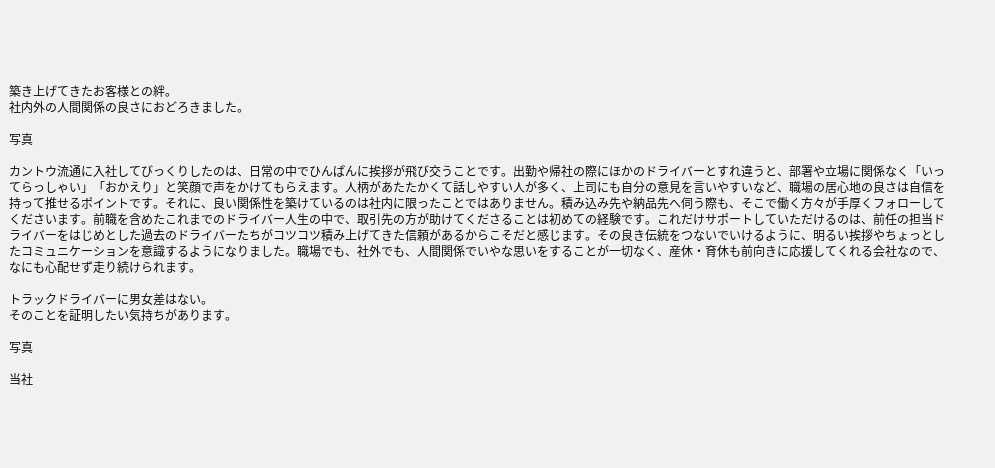築き上げてきたお客様との絆。
社内外の人間関係の良さにおどろきました。

写真

カントウ流通に入社してびっくりしたのは、日常の中でひんぱんに挨拶が飛び交うことです。出勤や帰社の際にほかのドライバーとすれ違うと、部署や立場に関係なく「いってらっしゃい」「おかえり」と笑顔で声をかけてもらえます。人柄があたたかくて話しやすい人が多く、上司にも自分の意見を言いやすいなど、職場の居心地の良さは自信を持って推せるポイントです。それに、良い関係性を築けているのは社内に限ったことではありません。積み込み先や納品先へ伺う際も、そこで働く方々が手厚くフォローしてくださいます。前職を含めたこれまでのドライバー人生の中で、取引先の方が助けてくださることは初めての経験です。これだけサポートしていただけるのは、前任の担当ドライバーをはじめとした過去のドライバーたちがコツコツ積み上げてきた信頼があるからこそだと感じます。その良き伝統をつないでいけるように、明るい挨拶やちょっとしたコミュニケーションを意識するようになりました。職場でも、社外でも、人間関係でいやな思いをすることが一切なく、産休・育休も前向きに応援してくれる会社なので、なにも心配せず走り続けられます。

トラックドライバーに男女差はない。
そのことを証明したい気持ちがあります。

写真

当社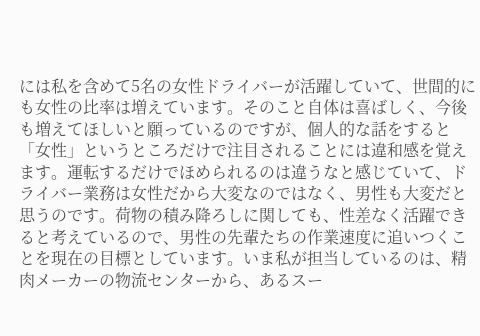には私を含めて5名の女性ドライバーが活躍していて、世間的にも女性の比率は増えています。そのこと自体は喜ばしく、今後も増えてほしいと願っているのですが、個人的な話をすると「女性」というところだけで注目されることには違和感を覚えます。運転するだけでほめられるのは違うなと感じていて、ドライバー業務は女性だから大変なのではなく、男性も大変だと思うのです。荷物の積み降ろしに関しても、性差なく活躍できると考えているので、男性の先輩たちの作業速度に追いつくことを現在の目標としています。いま私が担当しているのは、精肉メーカーの物流センターから、あるスー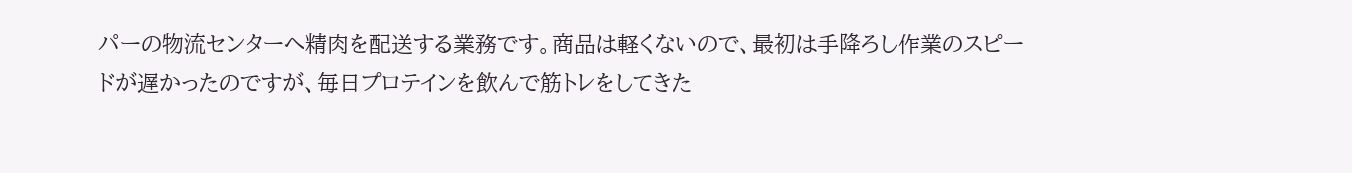パーの物流センターへ精肉を配送する業務です。商品は軽くないので、最初は手降ろし作業のスピードが遅かったのですが、毎日プロテインを飲んで筋トレをしてきた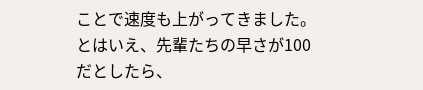ことで速度も上がってきました。とはいえ、先輩たちの早さが100だとしたら、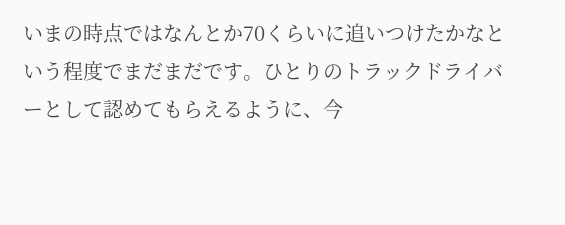いまの時点ではなんとか70くらいに追いつけたかなという程度でまだまだです。ひとりのトラックドライバーとして認めてもらえるように、今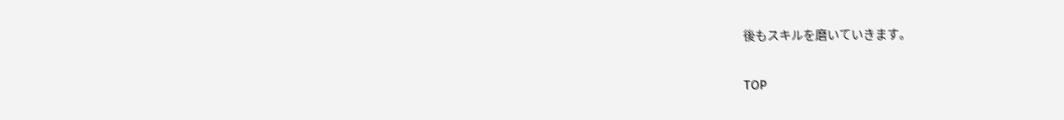後もスキルを磨いていきます。

TOP